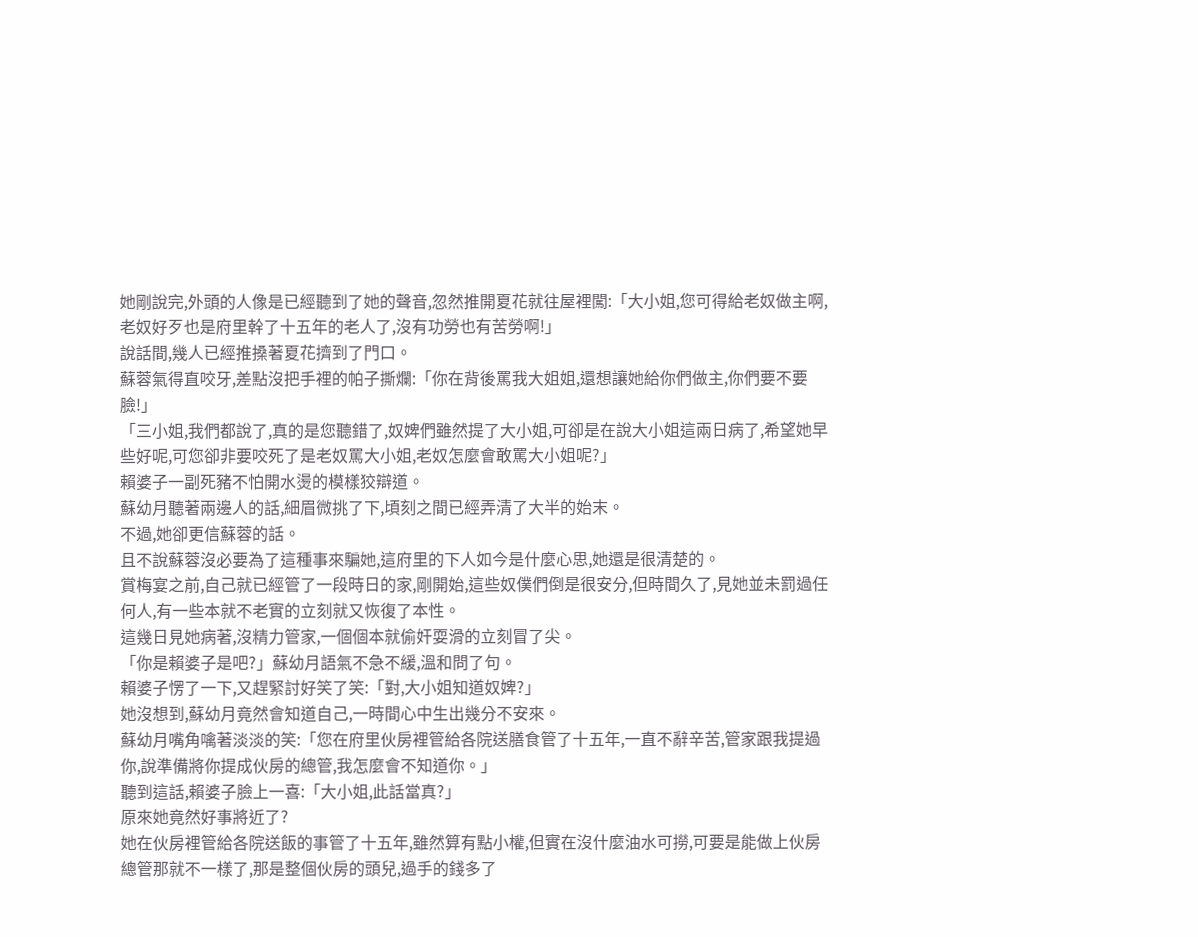她剛說完,外頭的人像是已經聽到了她的聲音,忽然推開夏花就往屋裡闖:「大小姐,您可得給老奴做主啊,老奴好歹也是府里幹了十五年的老人了,沒有功勞也有苦勞啊!」
說話間,幾人已經推搡著夏花擠到了門口。
蘇蓉氣得直咬牙,差點沒把手裡的帕子撕爛:「你在背後罵我大姐姐,還想讓她給你們做主,你們要不要臉!」
「三小姐,我們都說了,真的是您聽錯了,奴婢們雖然提了大小姐,可卻是在說大小姐這兩日病了,希望她早些好呢,可您卻非要咬死了是老奴罵大小姐,老奴怎麼會敢罵大小姐呢?」
賴婆子一副死豬不怕開水燙的模樣狡辯道。
蘇幼月聽著兩邊人的話,細眉微挑了下,頃刻之間已經弄清了大半的始末。
不過,她卻更信蘇蓉的話。
且不說蘇蓉沒必要為了這種事來騙她,這府里的下人如今是什麼心思,她還是很清楚的。
賞梅宴之前,自己就已經管了一段時日的家,剛開始,這些奴僕們倒是很安分,但時間久了,見她並未罰過任何人,有一些本就不老實的立刻就又恢復了本性。
這幾日見她病著,沒精力管家,一個個本就偷奸耍滑的立刻冒了尖。
「你是賴婆子是吧?」蘇幼月語氣不急不緩,溫和問了句。
賴婆子愣了一下,又趕緊討好笑了笑:「對,大小姐知道奴婢?」
她沒想到,蘇幼月竟然會知道自己,一時間心中生出幾分不安來。
蘇幼月嘴角噙著淡淡的笑:「您在府里伙房裡管給各院送膳食管了十五年,一直不辭辛苦,管家跟我提過你,說準備將你提成伙房的總管,我怎麼會不知道你。」
聽到這話,賴婆子臉上一喜:「大小姐,此話當真?」
原來她竟然好事將近了?
她在伙房裡管給各院送飯的事管了十五年,雖然算有點小權,但實在沒什麼油水可撈,可要是能做上伙房總管那就不一樣了,那是整個伙房的頭兒,過手的錢多了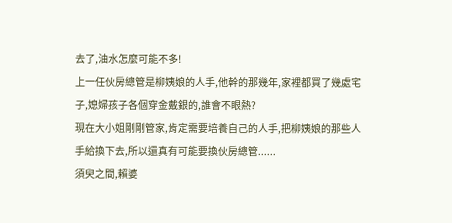去了,油水怎麼可能不多!
上一任伙房總管是柳姨娘的人手,他幹的那幾年,家裡都買了幾處宅子,媳婦孩子各個穿金戴銀的,誰會不眼熱?
現在大小姐剛剛管家,肯定需要培養自己的人手,把柳姨娘的那些人手給換下去,所以還真有可能要換伙房總管......
須臾之間,賴婆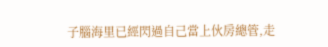子腦海里已經閃過自己當上伙房總管,走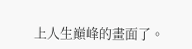上人生巔峰的畫面了。